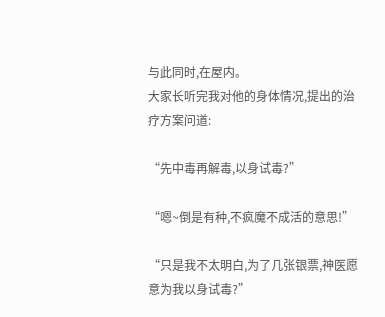与此同时,在屋内。
大家长听完我对他的身体情况,提出的治疗方案问道:

“先中毒再解毒,以身试毒?”

“嗯~倒是有种,不疯魔不成活的意思!”

“只是我不太明白,为了几张银票,神医愿意为我以身试毒?”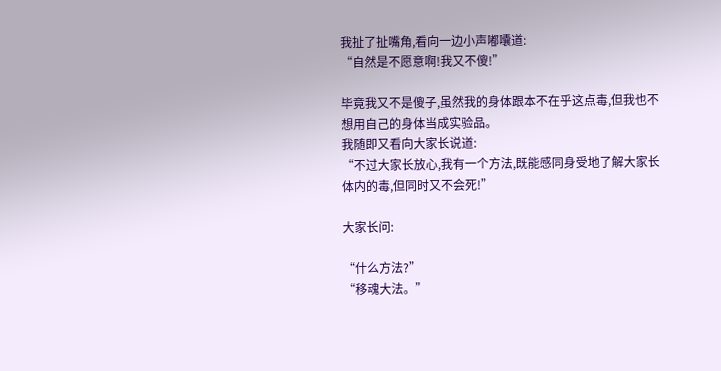我扯了扯嘴角,看向一边小声嘟囔道:
“自然是不愿意啊!我又不傻!”

毕竟我又不是傻子,虽然我的身体跟本不在乎这点毒,但我也不想用自己的身体当成实验品。
我随即又看向大家长说道:
“不过大家长放心,我有一个方法,既能感同身受地了解大家长体内的毒,但同时又不会死!”

大家长问:

“什么方法?”
“移魂大法。”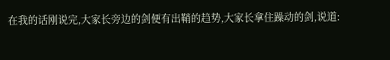在我的话刚说完,大家长旁边的剑便有出鞘的趋势,大家长拿住躁动的剑,说道: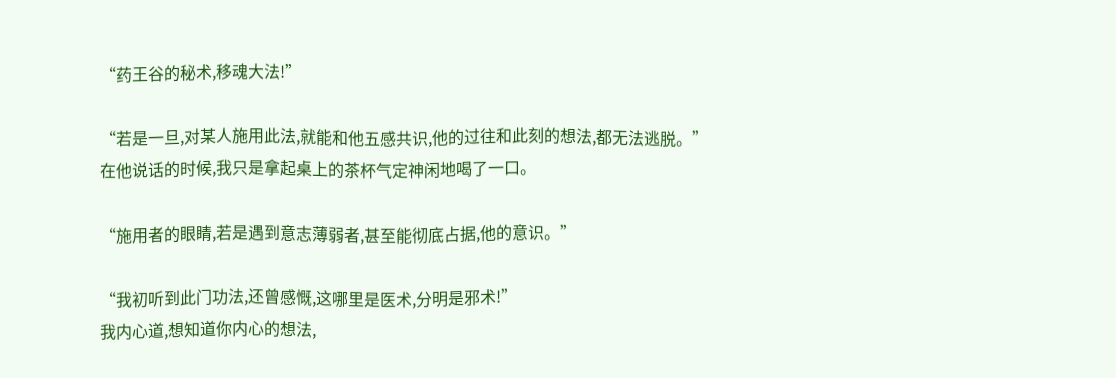“药王谷的秘术,移魂大法!”

“若是一旦,对某人施用此法,就能和他五感共识,他的过往和此刻的想法,都无法逃脱。”
在他说话的时候,我只是拿起桌上的茶杯气定神闲地喝了一口。

“施用者的眼睛,若是遇到意志薄弱者,甚至能彻底占据,他的意识。”

“我初听到此门功法,还曾感慨,这哪里是医术,分明是邪术!”
我内心道,想知道你内心的想法,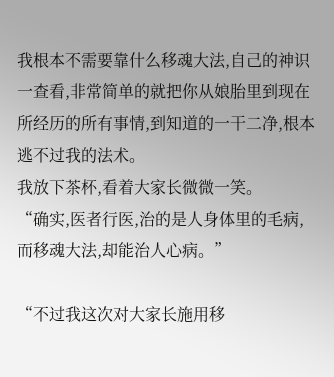我根本不需要靠什么移魂大法,自己的神识一查看,非常简单的就把你从娘胎里到现在所经历的所有事情,到知道的一干二净,根本逃不过我的法术。
我放下茶杯,看着大家长微微一笑。
“确实,医者行医,治的是人身体里的毛病,而移魂大法,却能治人心病。”

“不过我这次对大家长施用移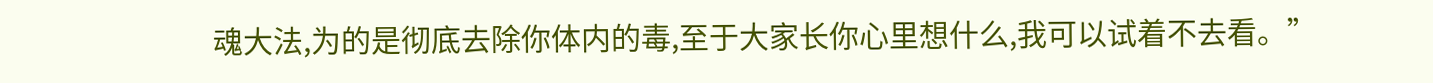魂大法,为的是彻底去除你体内的毒,至于大家长你心里想什么,我可以试着不去看。”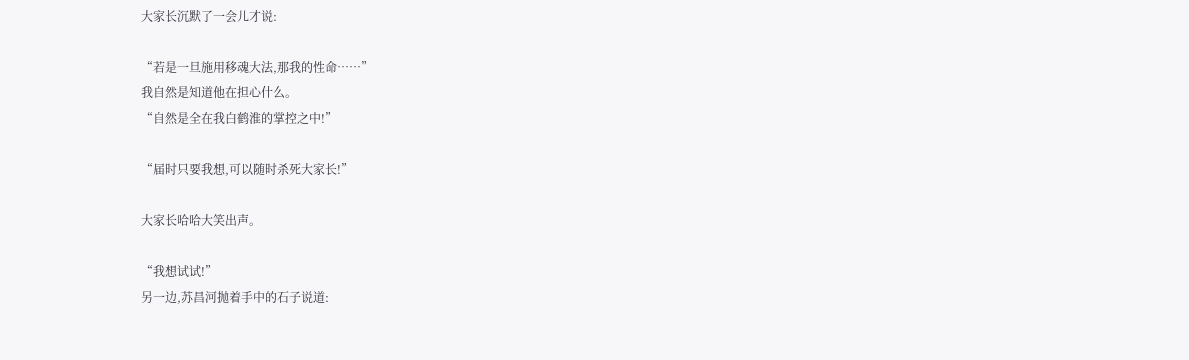大家长沉默了一会儿才说:

“若是一旦施用移魂大法,那我的性命……”
我自然是知道他在担心什么。
“自然是全在我白鹤淮的掌控之中!”

“届时只要我想,可以随时杀死大家长!”

大家长哈哈大笑出声。

“我想试试!”
另一边,苏昌河抛着手中的石子说道: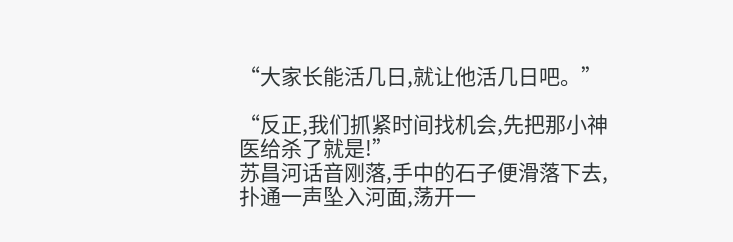“大家长能活几日,就让他活几日吧。”

“反正,我们抓紧时间找机会,先把那小神医给杀了就是!”
苏昌河话音刚落,手中的石子便滑落下去,扑通一声坠入河面,荡开一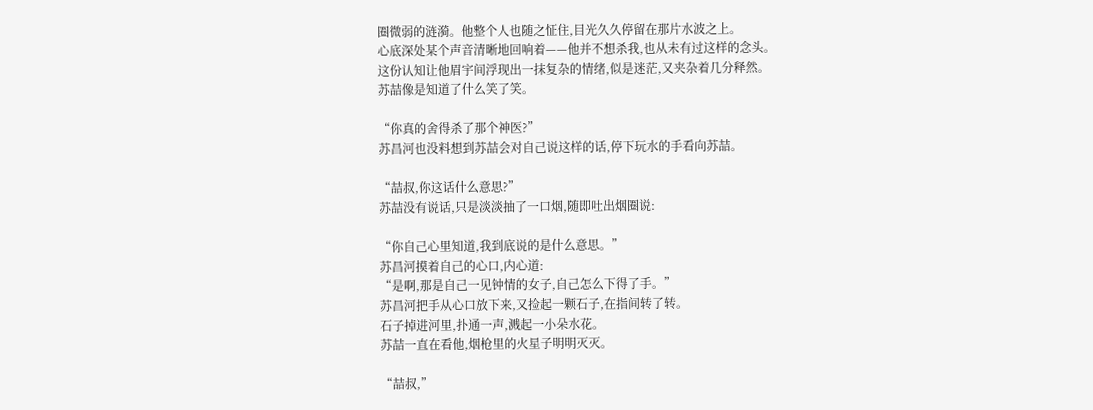圈微弱的涟漪。他整个人也随之怔住,目光久久停留在那片水波之上。
心底深处某个声音清晰地回响着——他并不想杀我,也从未有过这样的念头。
这份认知让他眉宇间浮现出一抹复杂的情绪,似是迷茫,又夹杂着几分释然。
苏喆像是知道了什么笑了笑。

“你真的舍得杀了那个神医?”
苏昌河也没料想到苏喆会对自己说这样的话,停下玩水的手看向苏喆。

“喆叔,你这话什么意思?”
苏喆没有说话,只是淡淡抽了一口烟,随即吐出烟圈说:

“你自己心里知道,我到底说的是什么意思。”
苏昌河摸着自己的心口,内心道:
“是啊,那是自己一见钟情的女子,自己怎么下得了手。”
苏昌河把手从心口放下来,又捡起一颗石子,在指间转了转。
石子掉进河里,扑通一声,溅起一小朵水花。
苏喆一直在看他,烟枪里的火星子明明灭灭。

“喆叔,”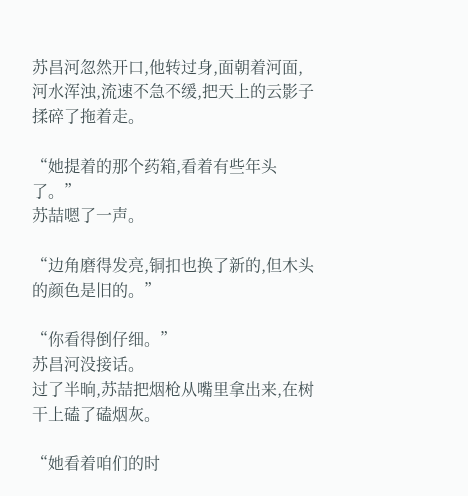苏昌河忽然开口,他转过身,面朝着河面,河水浑浊,流速不急不缓,把天上的云影子揉碎了拖着走。

“她提着的那个药箱,看着有些年头了。”
苏喆嗯了一声。

“边角磨得发亮,铜扣也换了新的,但木头的颜色是旧的。”

“你看得倒仔细。”
苏昌河没接话。
过了半晌,苏喆把烟枪从嘴里拿出来,在树干上磕了磕烟灰。

“她看着咱们的时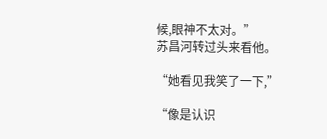候,眼神不太对。”
苏昌河转过头来看他。

“她看见我笑了一下,”

“像是认识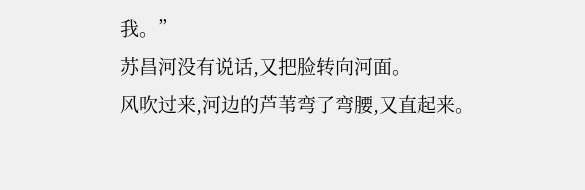我。”
苏昌河没有说话,又把脸转向河面。
风吹过来,河边的芦苇弯了弯腰,又直起来。